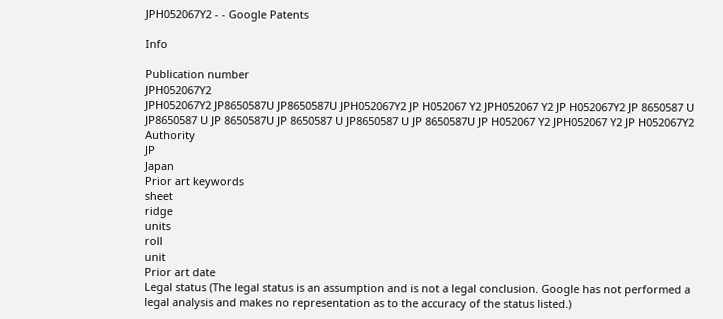JPH052067Y2 - - Google Patents

Info

Publication number
JPH052067Y2
JPH052067Y2 JP8650587U JP8650587U JPH052067Y2 JP H052067 Y2 JPH052067 Y2 JP H052067Y2 JP 8650587 U JP8650587 U JP 8650587U JP 8650587 U JP8650587 U JP 8650587U JP H052067 Y2 JPH052067 Y2 JP H052067Y2
Authority
JP
Japan
Prior art keywords
sheet
ridge
units
roll
unit
Prior art date
Legal status (The legal status is an assumption and is not a legal conclusion. Google has not performed a legal analysis and makes no representation as to the accuracy of the status listed.)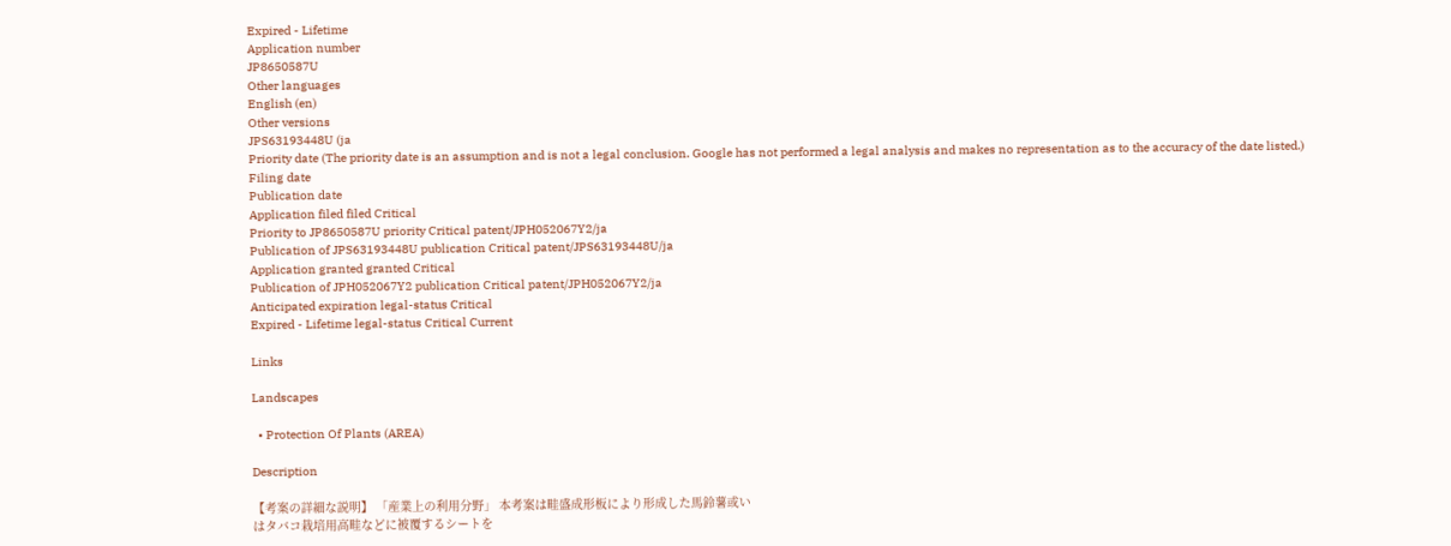Expired - Lifetime
Application number
JP8650587U
Other languages
English (en)
Other versions
JPS63193448U (ja
Priority date (The priority date is an assumption and is not a legal conclusion. Google has not performed a legal analysis and makes no representation as to the accuracy of the date listed.)
Filing date
Publication date
Application filed filed Critical
Priority to JP8650587U priority Critical patent/JPH052067Y2/ja
Publication of JPS63193448U publication Critical patent/JPS63193448U/ja
Application granted granted Critical
Publication of JPH052067Y2 publication Critical patent/JPH052067Y2/ja
Anticipated expiration legal-status Critical
Expired - Lifetime legal-status Critical Current

Links

Landscapes

  • Protection Of Plants (AREA)

Description

【考案の詳細な説明】 「産業上の利用分野」 本考案は畦盛成形板により形成した馬鈴薯或い
はタバコ栽培用高畦などに被覆するシートを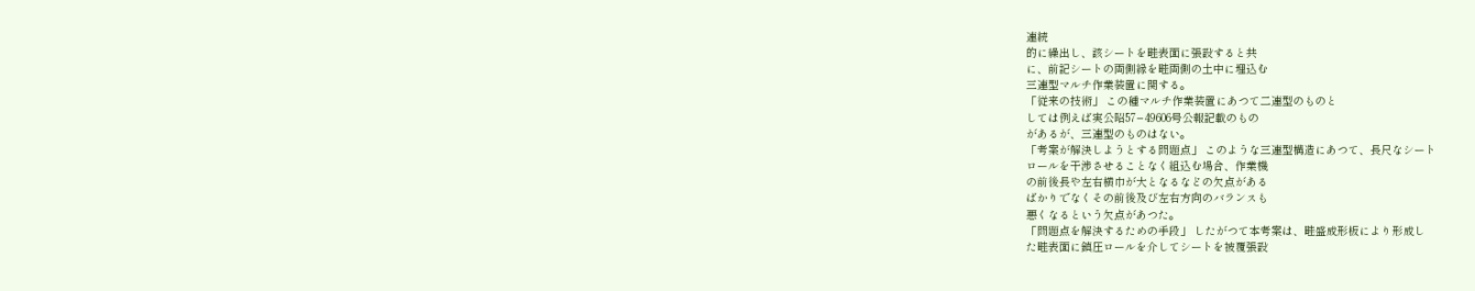連続
的に繰出し、該シートを畦表面に張設すると共
に、前記シートの両側縁を畦両側の土中に埋込む
三連型マルチ作業装置に関する。
「従来の技術」 この種マルチ作業装置にあつて二連型のものと
しては例えば実公昭57−49606号公報記載のもの
があるが、三連型のものはない。
「考案が解決しようとする問題点」 このような三連型構造にあつて、長尺なシート
ロールを干渉させることなく組込む場合、作業機
の前後長や左右横巾が大となるなどの欠点がある
ばかりでなくその前後及び左右方向のバランスも
悪くなるという欠点があつた。
「問題点を解決するための手段」 したがつて本考案は、畦盛成形板により形成し
た畦表面に鎮圧ロールを介してシートを被覆張設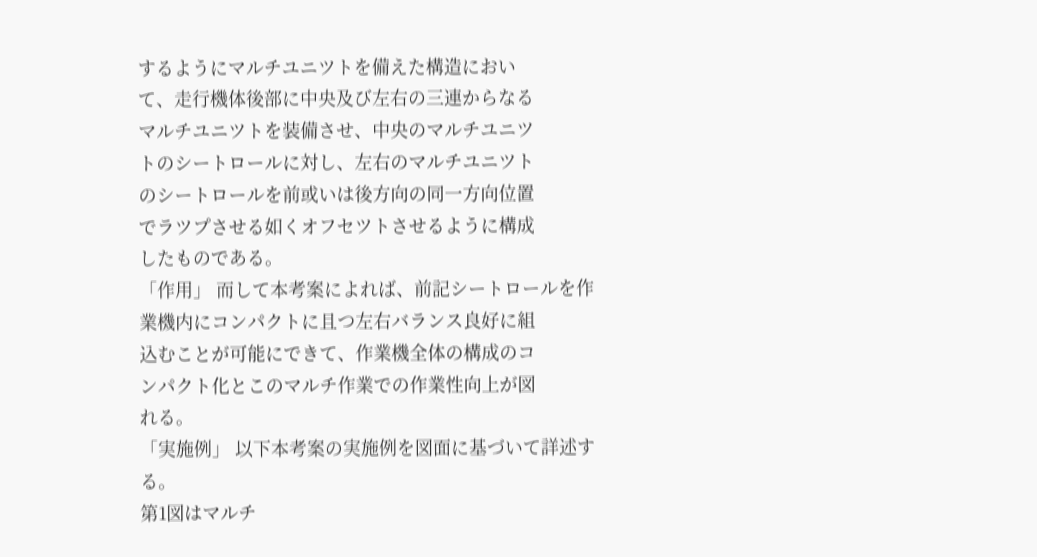するようにマルチユニツトを備えた構造におい
て、走行機体後部に中央及び左右の三連からなる
マルチユニツトを装備させ、中央のマルチユニツ
トのシートロールに対し、左右のマルチユニツト
のシートロールを前或いは後方向の同一方向位置
でラツプさせる如くオフセツトさせるように構成
したものである。
「作用」 而して本考案によれば、前記シートロールを作
業機内にコンパクトに且つ左右バランス良好に組
込むことが可能にできて、作業機全体の構成のコ
ンパクト化とこのマルチ作業での作業性向上が図
れる。
「実施例」 以下本考案の実施例を図面に基づいて詳述す
る。
第1図はマルチ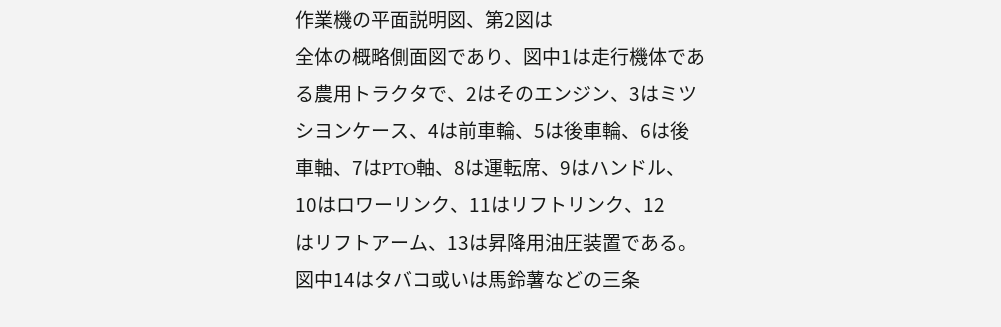作業機の平面説明図、第2図は
全体の概略側面図であり、図中1は走行機体であ
る農用トラクタで、2はそのエンジン、3はミツ
シヨンケース、4は前車輪、5は後車輪、6は後
車軸、7はPTO軸、8は運転席、9はハンドル、
10はロワーリンク、11はリフトリンク、12
はリフトアーム、13は昇降用油圧装置である。
図中14はタバコ或いは馬鈴薯などの三条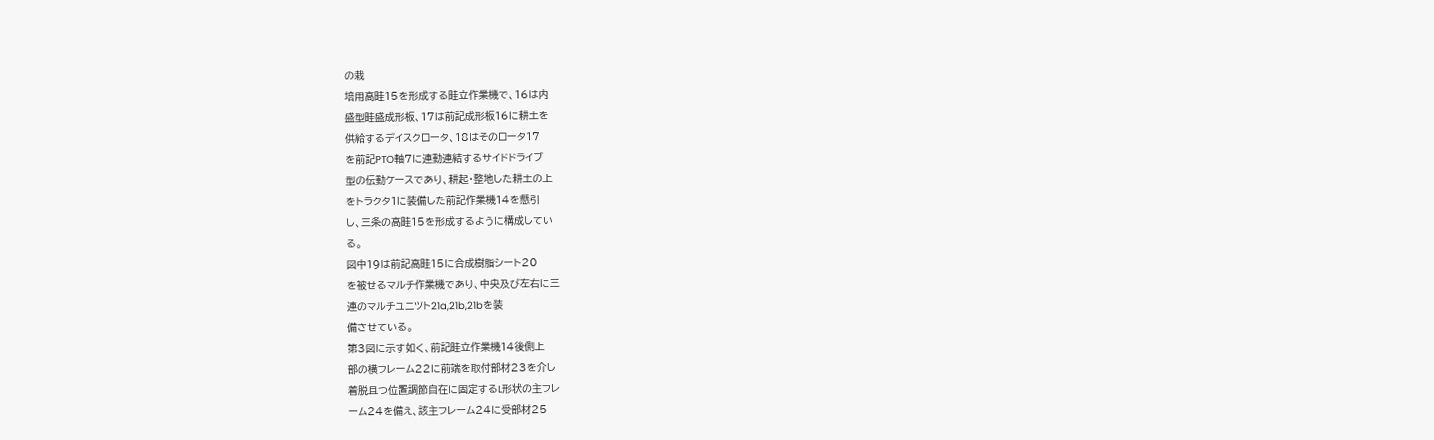の栽
培用高畦15を形成する畦立作業機で、16は内
盛型畦盛成形板、17は前記成形板16に耕土を
供給するデイスクロータ、18はそのロータ17
を前記PTO軸7に連動連結するサイドドライブ
型の伝動ケースであり、耕起・整地した耕土の上
をトラクタ1に装備した前記作業機14を懸引
し、三条の高畦15を形成するように構成してい
る。
図中19は前記高畦15に合成樹脂シート20
を被せるマルチ作業機であり、中央及び左右に三
連のマルチユニツト21a,21b,21bを装
備させている。
第3図に示す如く、前記畦立作業機14後側上
部の横フレーム22に前端を取付部材23を介し
着脱且つ位置調節自在に固定するL形状の主フレ
ーム24を備え、該主フレーム24に受部材25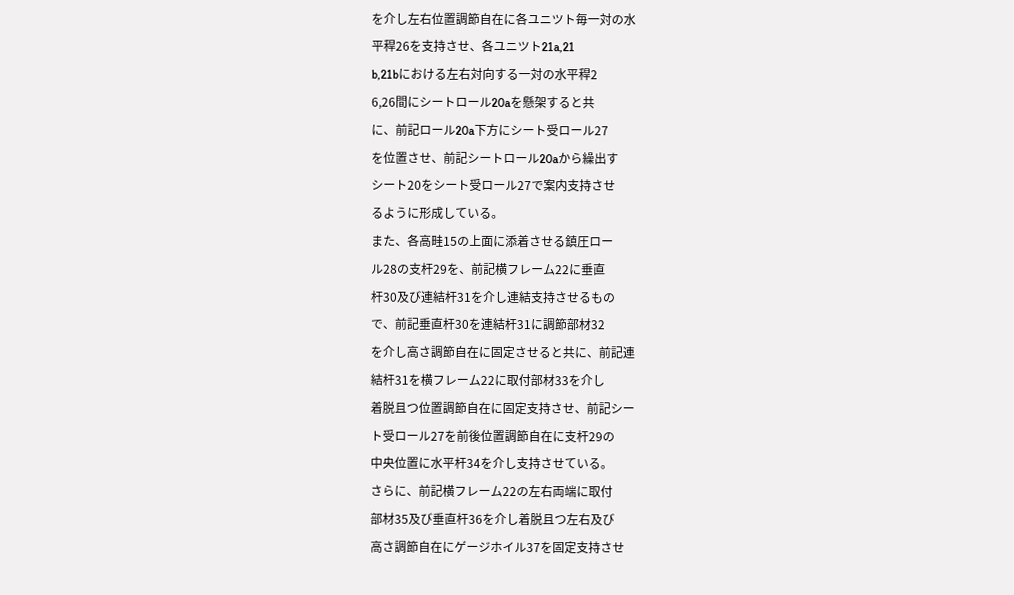を介し左右位置調節自在に各ユニツト毎一対の水
平稈26を支持させ、各ユニツト21a,21
b,21bにおける左右対向する一対の水平稈2
6,26間にシートロール20aを懸架すると共
に、前記ロール20a下方にシート受ロール27
を位置させ、前記シートロール20aから繰出す
シート20をシート受ロール27で案内支持させ
るように形成している。
また、各高畦15の上面に添着させる鎮圧ロー
ル28の支杆29を、前記横フレーム22に垂直
杆30及び連結杆31を介し連結支持させるもの
で、前記垂直杆30を連結杆31に調節部材32
を介し高さ調節自在に固定させると共に、前記連
結杆31を横フレーム22に取付部材33を介し
着脱且つ位置調節自在に固定支持させ、前記シー
ト受ロール27を前後位置調節自在に支杆29の
中央位置に水平杆34を介し支持させている。
さらに、前記横フレーム22の左右両端に取付
部材35及び垂直杆36を介し着脱且つ左右及び
高さ調節自在にゲージホイル37を固定支持させ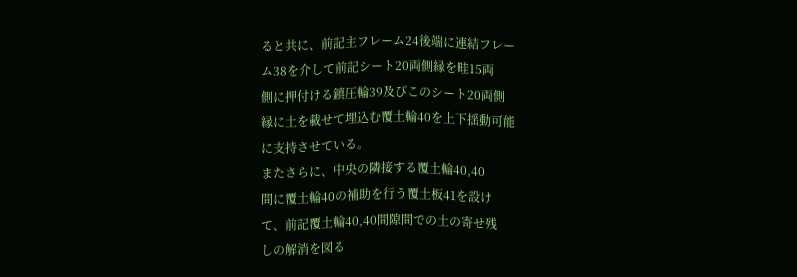ると共に、前記主フレーム24後端に連結フレー
ム38を介して前記シート20両側縁を畦15両
側に押付ける鎮圧輪39及びこのシート20両側
縁に土を載せて埋込む覆土輪40を上下揺動可能
に支持させている。
またさらに、中央の隣接する覆土輪40,40
間に覆土輪40の補助を行う覆土板41を設け
て、前記覆土輪40,40間隙間での土の寄せ残
しの解消を図る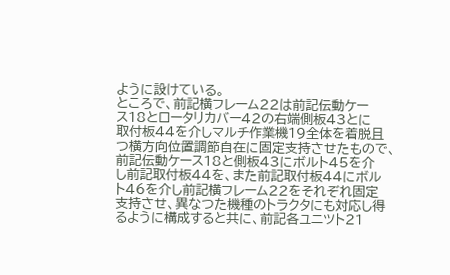ように設けている。
ところで、前記横フレーム22は前記伝動ケー
ス18とロータリカバー42の右端側板43とに
取付板44を介しマルチ作業機19全体を着脱且
つ横方向位置調節自在に固定支持させたもので、
前記伝動ケース18と側板43にボルト45を介
し前記取付板44を、また前記取付板44にボル
ト46を介し前記横フレーム22をそれぞれ固定
支持させ、異なつた機種のトラクタにも対応し得
るように構成すると共に、前記各ユニツト21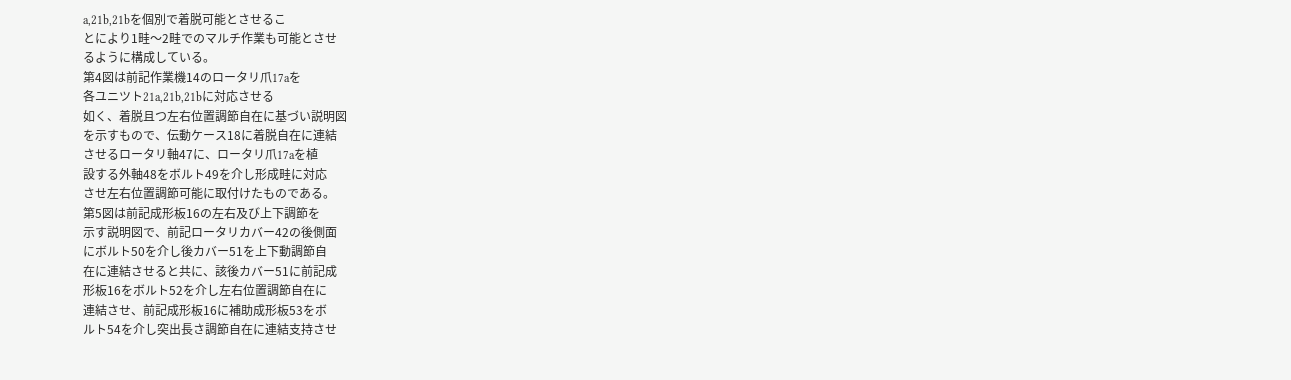a,21b,21bを個別で着脱可能とさせるこ
とにより1畦〜2畦でのマルチ作業も可能とさせ
るように構成している。
第4図は前記作業機14のロータリ爪17aを
各ユニツト21a,21b,21bに対応させる
如く、着脱且つ左右位置調節自在に基づい説明図
を示すもので、伝動ケース18に着脱自在に連結
させるロータリ軸47に、ロータリ爪17aを植
設する外軸48をボルト49を介し形成畦に対応
させ左右位置調節可能に取付けたものである。
第5図は前記成形板16の左右及び上下調節を
示す説明図で、前記ロータリカバー42の後側面
にボルト50を介し後カバー51を上下動調節自
在に連結させると共に、該後カバー51に前記成
形板16をボルト52を介し左右位置調節自在に
連結させ、前記成形板16に補助成形板53をボ
ルト54を介し突出長さ調節自在に連結支持させ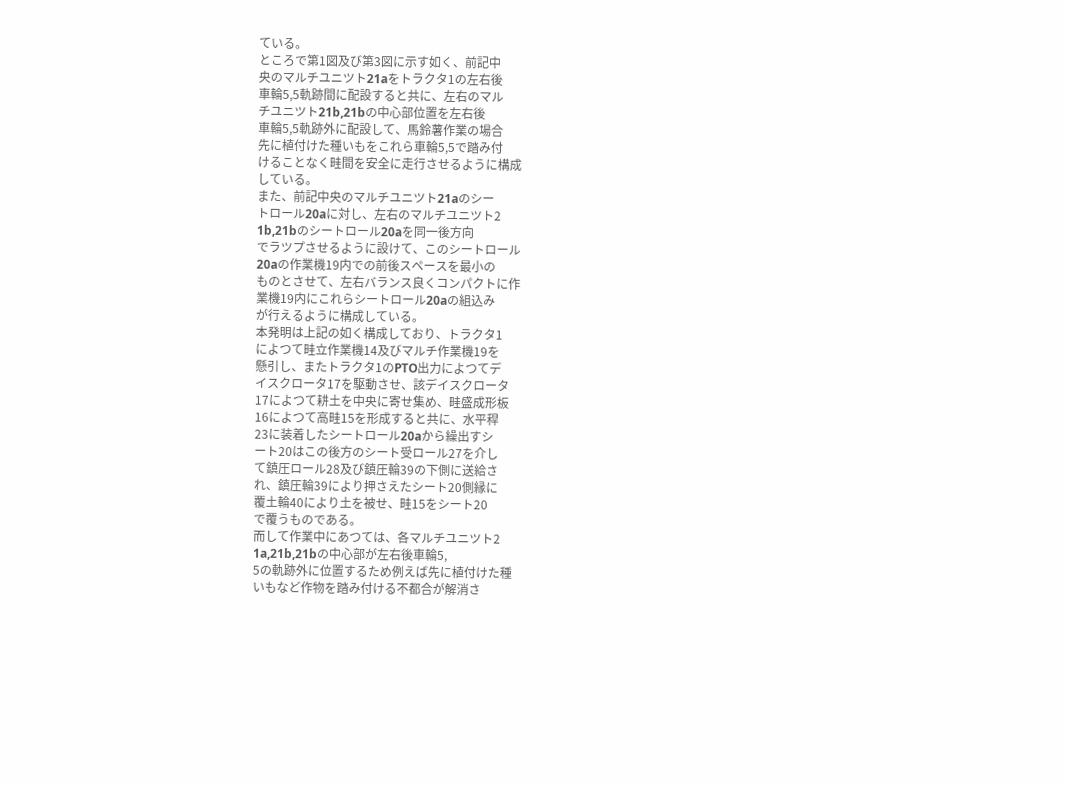ている。
ところで第1図及び第3図に示す如く、前記中
央のマルチユニツト21aをトラクタ1の左右後
車輪5,5軌跡間に配設すると共に、左右のマル
チユニツト21b,21bの中心部位置を左右後
車輪5,5軌跡外に配設して、馬鈴薯作業の場合
先に植付けた種いもをこれら車輪5,5で踏み付
けることなく畦間を安全に走行させるように構成
している。
また、前記中央のマルチユニツト21aのシー
トロール20aに対し、左右のマルチユニツト2
1b,21bのシートロール20aを同一後方向
でラツプさせるように設けて、このシートロール
20aの作業機19内での前後スペースを最小の
ものとさせて、左右バランス良くコンパクトに作
業機19内にこれらシートロール20aの組込み
が行えるように構成している。
本発明は上記の如く構成しており、トラクタ1
によつて畦立作業機14及びマルチ作業機19を
懸引し、またトラクタ1のPTO出力によつてデ
イスクロータ17を駆動させ、該デイスクロータ
17によつて耕土を中央に寄せ集め、畦盛成形板
16によつて高畦15を形成すると共に、水平稈
23に装着したシートロール20aから繰出すシ
ート20はこの後方のシート受ロール27を介し
て鎮圧ロール28及び鎮圧輪39の下側に送給さ
れ、鎮圧輪39により押さえたシート20側縁に
覆土輪40により土を被せ、畦15をシート20
で覆うものである。
而して作業中にあつては、各マルチユニツト2
1a,21b,21bの中心部が左右後車輪5,
5の軌跡外に位置するため例えば先に植付けた種
いもなど作物を踏み付ける不都合が解消さ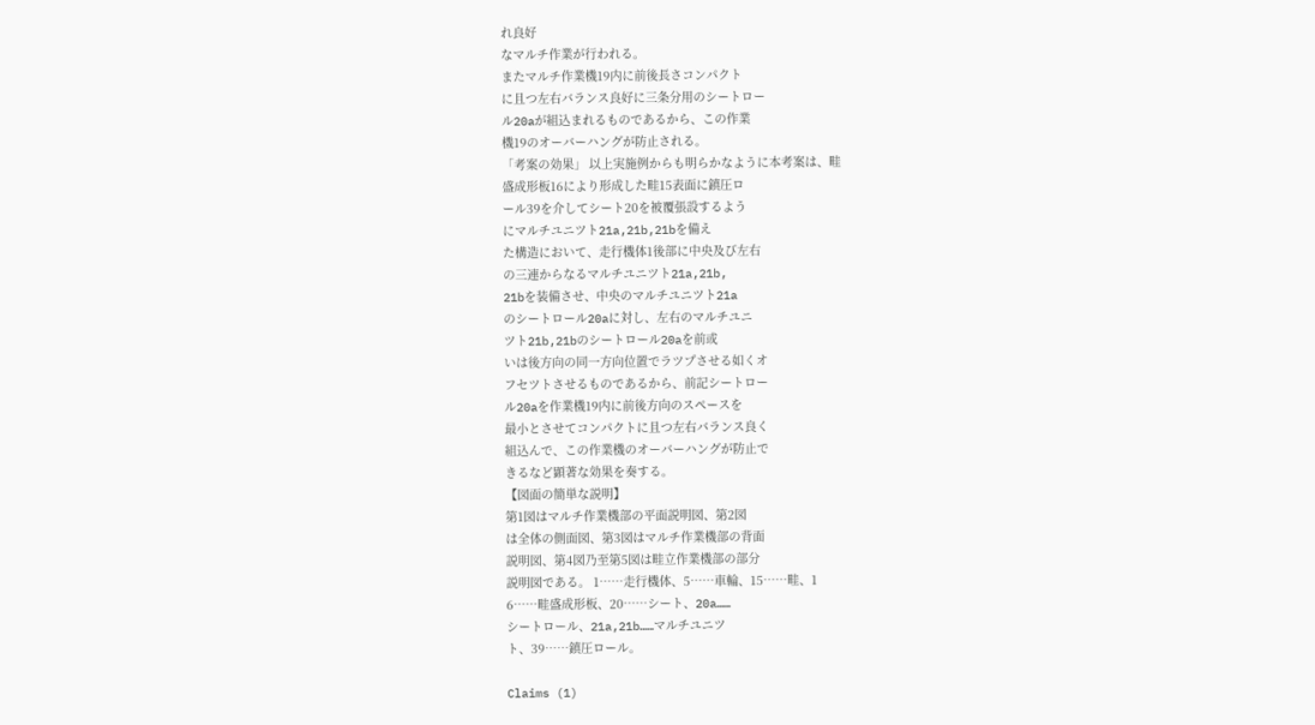れ良好
なマルチ作業が行われる。
またマルチ作業機19内に前後長さコンパクト
に且つ左右バランス良好に三条分用のシートロー
ル20aが組込まれるものであるから、この作業
機19のオーバーハングが防止される。
「考案の効果」 以上実施例からも明らかなように本考案は、畦
盛成形板16により形成した畦15表面に鎮圧ロ
ール39を介してシート20を被覆張設するよう
にマルチユニツト21a,21b,21bを備え
た構造において、走行機体1後部に中央及び左右
の三連からなるマルチユニツト21a,21b,
21bを装備させ、中央のマルチユニツト21a
のシートロール20aに対し、左右のマルチユニ
ツト21b,21bのシートロール20aを前或
いは後方向の同一方向位置でラツプさせる如くオ
フセツトさせるものであるから、前記シートロー
ル20aを作業機19内に前後方向のスペースを
最小とさせてコンパクトに且つ左右バランス良く
組込んで、この作業機のオーバーハングが防止で
きるなど顕著な効果を奏する。
【図面の簡単な説明】
第1図はマルチ作業機部の平面説明図、第2図
は全体の側面図、第3図はマルチ作業機部の背面
説明図、第4図乃至第5図は畦立作業機部の部分
説明図である。 1……走行機体、5……車輪、15……畦、1
6……畦盛成形板、20……シート、20a……
シートロール、21a,21b……マルチユニツ
ト、39……鎮圧ロール。

Claims (1)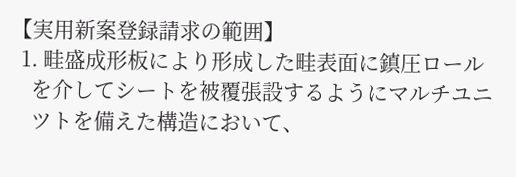【実用新案登録請求の範囲】
  1. 畦盛成形板により形成した畦表面に鎮圧ロール
    を介してシートを被覆張設するようにマルチユニ
    ツトを備えた構造において、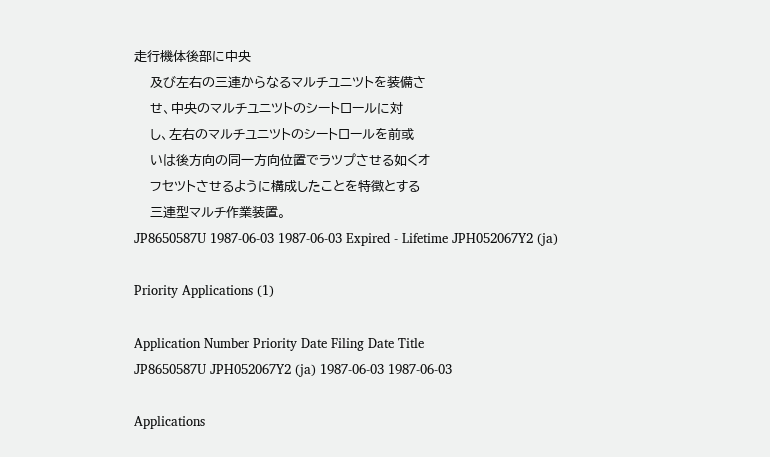走行機体後部に中央
    及び左右の三連からなるマルチユニツトを装備さ
    せ、中央のマルチユニツトのシートロールに対
    し、左右のマルチユニツトのシートロールを前或
    いは後方向の同一方向位置でラツプさせる如くオ
    フセツトさせるように構成したことを特徴とする
    三連型マルチ作業装置。
JP8650587U 1987-06-03 1987-06-03 Expired - Lifetime JPH052067Y2 (ja)

Priority Applications (1)

Application Number Priority Date Filing Date Title
JP8650587U JPH052067Y2 (ja) 1987-06-03 1987-06-03

Applications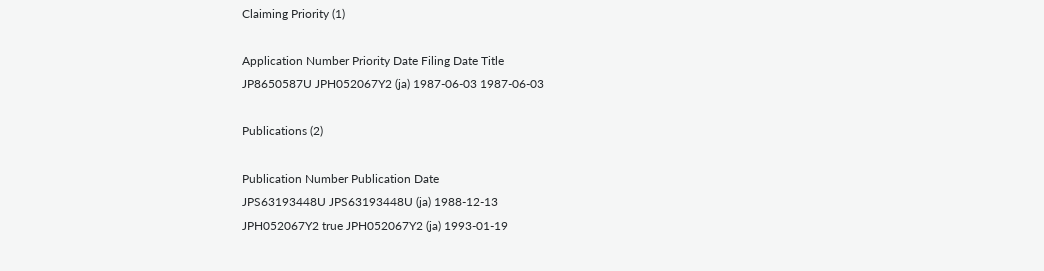Claiming Priority (1)

Application Number Priority Date Filing Date Title
JP8650587U JPH052067Y2 (ja) 1987-06-03 1987-06-03

Publications (2)

Publication Number Publication Date
JPS63193448U JPS63193448U (ja) 1988-12-13
JPH052067Y2 true JPH052067Y2 (ja) 1993-01-19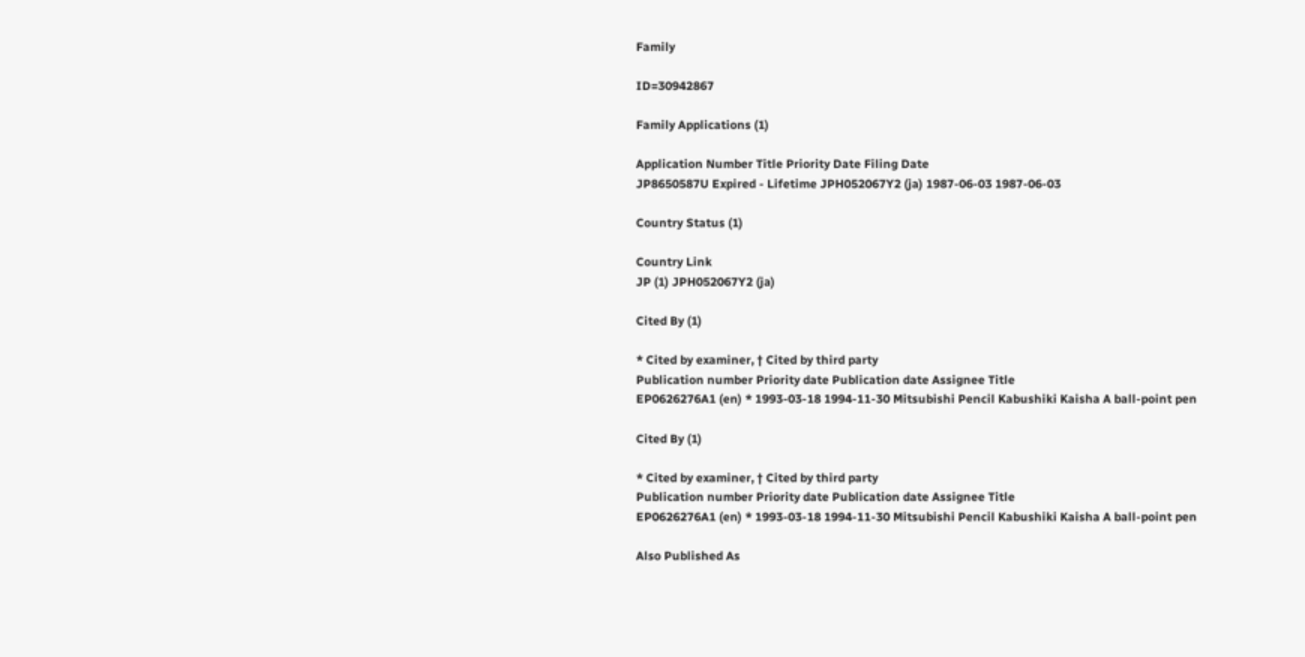Family

ID=30942867

Family Applications (1)

Application Number Title Priority Date Filing Date
JP8650587U Expired - Lifetime JPH052067Y2 (ja) 1987-06-03 1987-06-03

Country Status (1)

Country Link
JP (1) JPH052067Y2 (ja)

Cited By (1)

* Cited by examiner, † Cited by third party
Publication number Priority date Publication date Assignee Title
EP0626276A1 (en) * 1993-03-18 1994-11-30 Mitsubishi Pencil Kabushiki Kaisha A ball-point pen

Cited By (1)

* Cited by examiner, † Cited by third party
Publication number Priority date Publication date Assignee Title
EP0626276A1 (en) * 1993-03-18 1994-11-30 Mitsubishi Pencil Kabushiki Kaisha A ball-point pen

Also Published As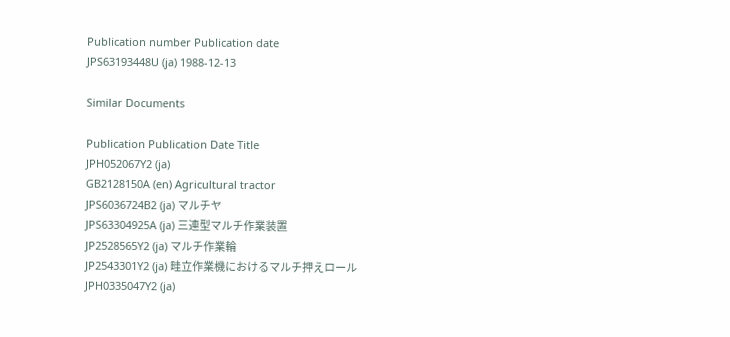Publication number Publication date
JPS63193448U (ja) 1988-12-13

Similar Documents

Publication Publication Date Title
JPH052067Y2 (ja)
GB2128150A (en) Agricultural tractor
JPS6036724B2 (ja) マルチヤ
JPS63304925A (ja) 三連型マルチ作業装置
JP2528565Y2 (ja) マルチ作業輪
JP2543301Y2 (ja) 畦立作業機におけるマルチ押えロール
JPH0335047Y2 (ja)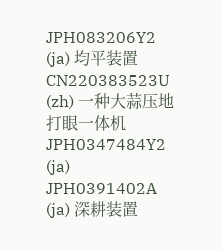JPH083206Y2 (ja) 均平装置
CN220383523U (zh) 一种大蒜压地打眼一体机
JPH0347484Y2 (ja)
JPH0391402A (ja) 深耕装置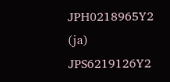JPH0218965Y2 (ja)
JPS6219126Y2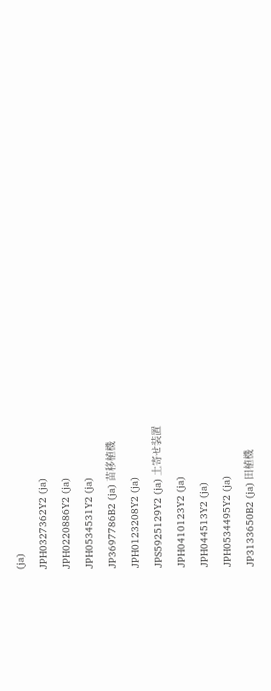(ja)
JPH0327362Y2 (ja)
JPH0220886Y2 (ja)
JPH0534531Y2 (ja)
JP3697786B2 (ja) 苗移植機
JPH0123208Y2 (ja)
JPS5925129Y2 (ja) 土寄せ装置
JPH0410123Y2 (ja)
JPH044513Y2 (ja)
JPH0534495Y2 (ja)
JP3133650B2 (ja) 田植機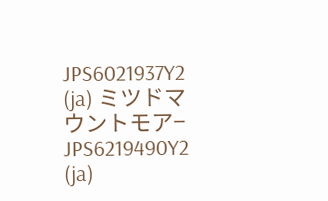JPS6021937Y2 (ja) ミツドマウントモア−
JPS6219490Y2 (ja)